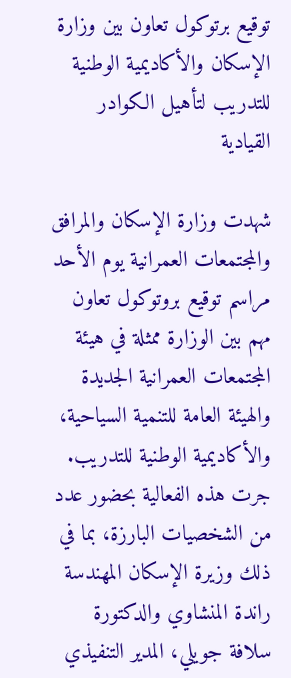توقيع برتوكول تعاون بين وزارة الإسكان والأكاديمية الوطنية للتدريب لتأهيل الكوادر القيادية

شهدت وزارة الإسكان والمرافق والمجتمعات العمرانية يوم الأحد مراسم توقيع بروتوكول تعاون مهم بين الوزارة ممثلة في هيئة المجتمعات العمرانية الجديدة والهيئة العامة للتنمية السياحية، والأكاديمية الوطنية للتدريب. جرت هذه الفعالية بحضور عدد من الشخصيات البارزة، بما في ذلك وزيرة الإسكان المهندسة راندة المنشاوي والدكتورة سلافة جويلي، المدير التنفيذي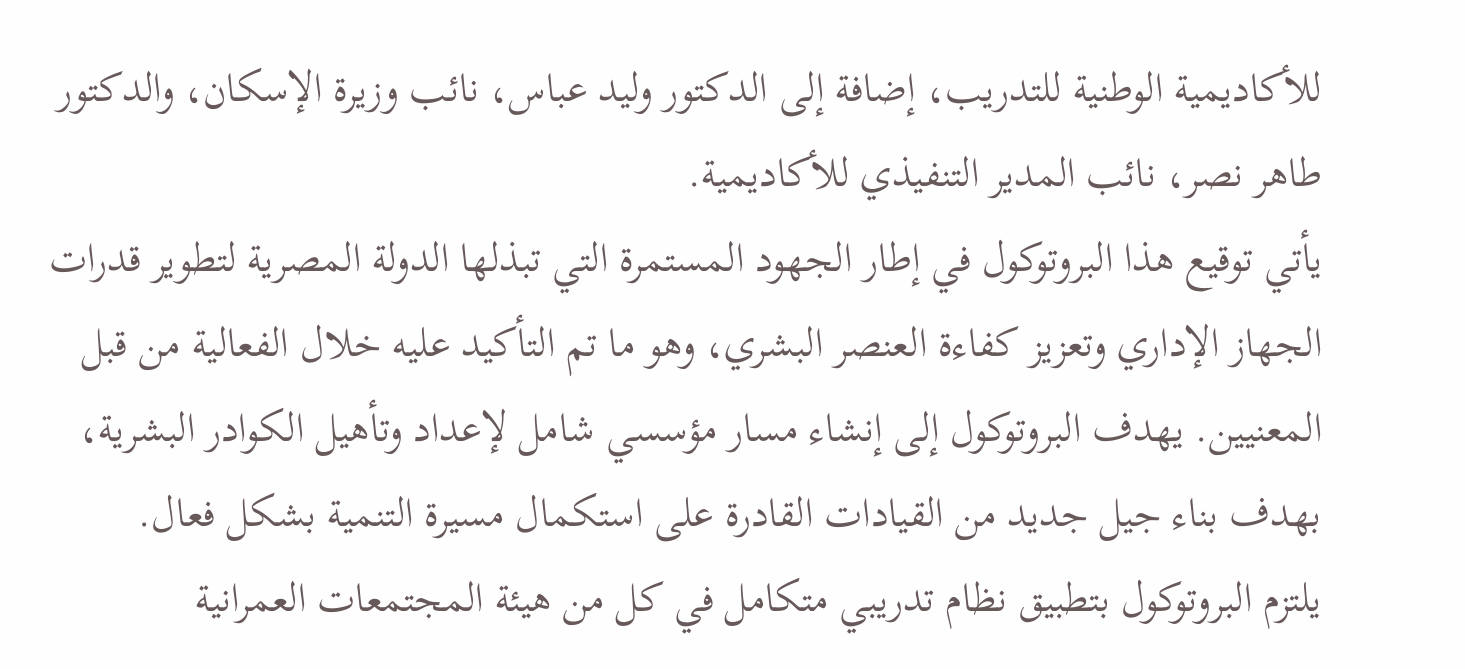للأكاديمية الوطنية للتدريب، إضافة إلى الدكتور وليد عباس، نائب وزيرة الإسكان، والدكتور طاهر نصر، نائب المدير التنفيذي للأكاديمية.
يأتي توقيع هذا البروتوكول في إطار الجهود المستمرة التي تبذلها الدولة المصرية لتطوير قدرات الجهاز الإداري وتعزيز كفاءة العنصر البشري، وهو ما تم التأكيد عليه خلال الفعالية من قبل المعنيين. يهدف البروتوكول إلى إنشاء مسار مؤسسي شامل لإعداد وتأهيل الكوادر البشرية، بهدف بناء جيل جديد من القيادات القادرة على استكمال مسيرة التنمية بشكل فعال.
يلتزم البروتوكول بتطبيق نظام تدريبي متكامل في كل من هيئة المجتمعات العمرانية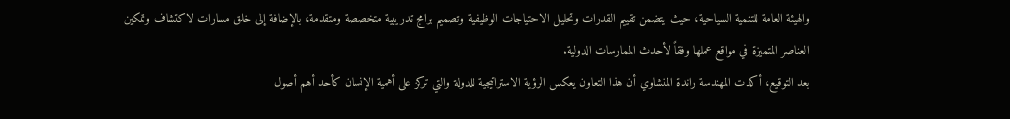والهيئة العامة للتنمية السياحية، حيث يتضمن تقييم القدرات وتحليل الاحتياجات الوظيفية وتصميم برامج تدريبية متخصصة ومتقدمة، بالإضافة إلى خلق مسارات لاكتشاف وتمكين العناصر المتميزة في مواقع عملها وفقاً لأحدث الممارسات الدولية.
بعد التوقيع، أكدت المهندسة راندة المنشاوي أن هذا التعاون يعكس الرؤية الاستراتيجية للدولة والتي تركز على أهمية الإنسان كأحد أهم أصول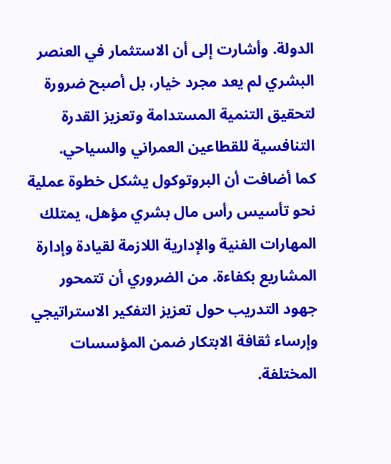الدولة. وأشارت إلى أن الاستثمار في العنصر البشري لم يعد مجرد خيار، بل أصبح ضرورة لتحقيق التنمية المستدامة وتعزيز القدرة التنافسية للقطاعين العمراني والسياحي.
كما أضافت أن البروتوكول يشكل خطوة عملية نحو تأسيس رأس مال بشري مؤهل، يمتلك المهارات الفنية والإدارية اللازمة لقيادة وإدارة المشاريع بكفاءة. من الضروري أن تتمحور جهود التدريب حول تعزيز التفكير الاستراتيجي وإرساء ثقافة الابتكار ضمن المؤسسات المختلفة.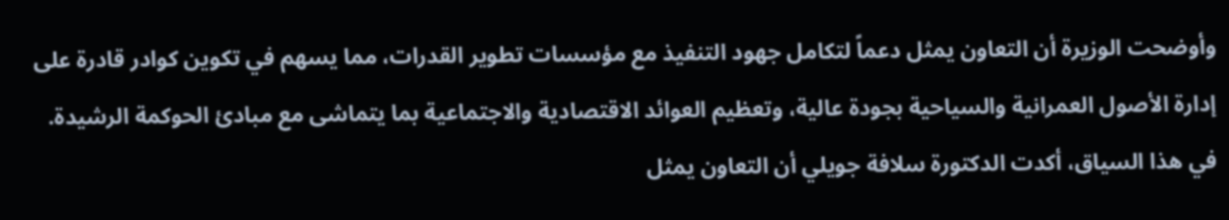وأوضحت الوزيرة أن التعاون يمثل دعماً لتكامل جهود التنفيذ مع مؤسسات تطوير القدرات، مما يسهم في تكوين كوادر قادرة على إدارة الأصول العمرانية والسياحية بجودة عالية، وتعظيم العوائد الاقتصادية والاجتماعية بما يتماشى مع مبادئ الحوكمة الرشيدة.
في هذا السياق، أكدت الدكتورة سلافة جويلي أن التعاون يمثل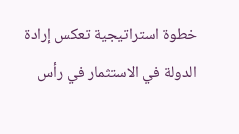خطوة استراتيجية تعكس إرادة الدولة في الاستثمار في رأس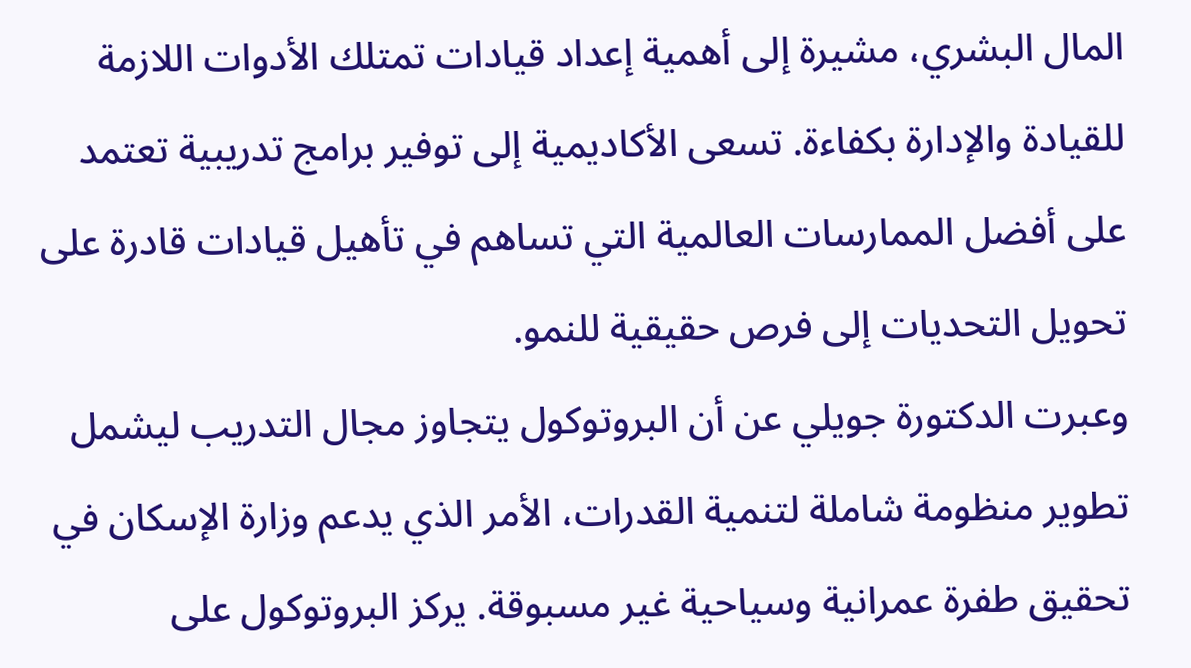المال البشري، مشيرة إلى أهمية إعداد قيادات تمتلك الأدوات اللازمة للقيادة والإدارة بكفاءة. تسعى الأكاديمية إلى توفير برامج تدريبية تعتمد على أفضل الممارسات العالمية التي تساهم في تأهيل قيادات قادرة على تحويل التحديات إلى فرص حقيقية للنمو.
وعبرت الدكتورة جويلي عن أن البروتوكول يتجاوز مجال التدريب ليشمل تطوير منظومة شاملة لتنمية القدرات، الأمر الذي يدعم وزارة الإسكان في تحقيق طفرة عمرانية وسياحية غير مسبوقة. يركز البروتوكول على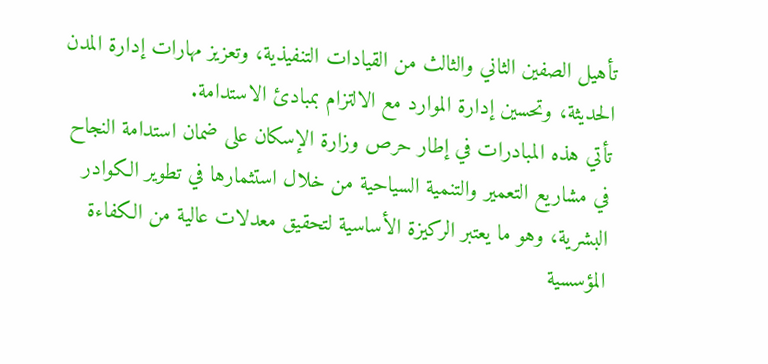تأهيل الصفين الثاني والثالث من القيادات التنفيذية، وتعزيز مهارات إدارة المدن الحديثة، وتحسين إدارة الموارد مع الالتزام بمبادئ الاستدامة.
تأتي هذه المبادرات في إطار حرص وزارة الإسكان على ضمان استدامة النجاح في مشاريع التعمير والتنمية السياحية من خلال استثمارها في تطوير الكوادر البشرية، وهو ما يعتبر الركيزة الأساسية لتحقيق معدلات عالية من الكفاءة المؤسسية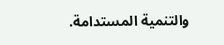والتنمية المستدامة.